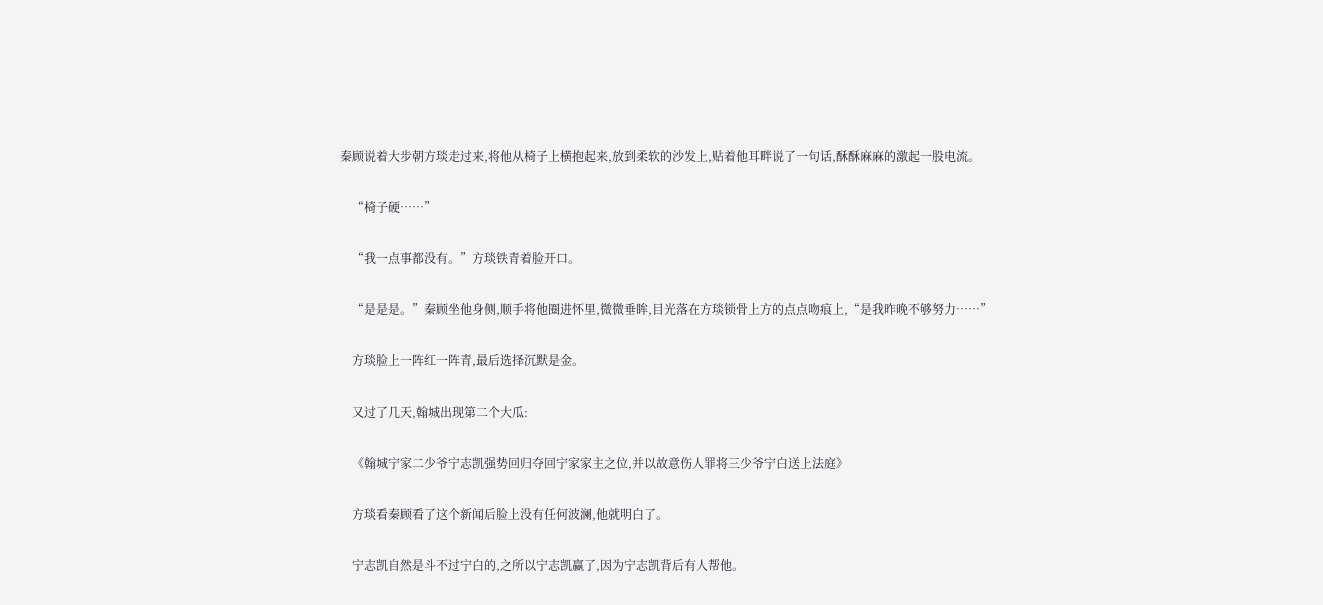秦顾说着大步朝方琰走过来,将他从椅子上横抱起来,放到柔软的沙发上,贴着他耳畔说了一句话,酥酥麻麻的激起一股电流。

    “椅子硬……”

    “我一点事都没有。”方琰铁青着脸开口。

    “是是是。”秦顾坐他身侧,顺手将他圈进怀里,微微垂眸,目光落在方琰锁骨上方的点点吻痕上,“是我昨晚不够努力……”

    方琰脸上一阵红一阵青,最后选择沉默是金。

    又过了几天,翰城出现第二个大瓜:

    《翰城宁家二少爷宁志凯强势回归夺回宁家家主之位,并以故意伤人罪将三少爷宁白送上法庭》

    方琰看秦顾看了这个新闻后脸上没有任何波澜,他就明白了。

    宁志凯自然是斗不过宁白的,之所以宁志凯赢了,因为宁志凯背后有人帮他。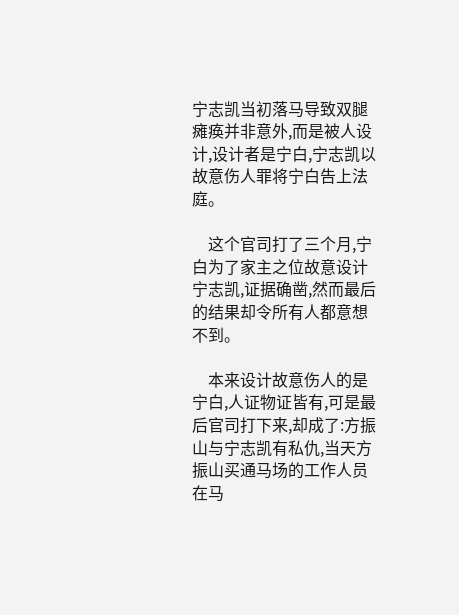宁志凯当初落马导致双腿瘫痪并非意外,而是被人设计,设计者是宁白,宁志凯以故意伤人罪将宁白告上法庭。

    这个官司打了三个月,宁白为了家主之位故意设计宁志凯,证据确凿,然而最后的结果却令所有人都意想不到。

    本来设计故意伤人的是宁白,人证物证皆有,可是最后官司打下来,却成了:方振山与宁志凯有私仇,当天方振山买通马场的工作人员在马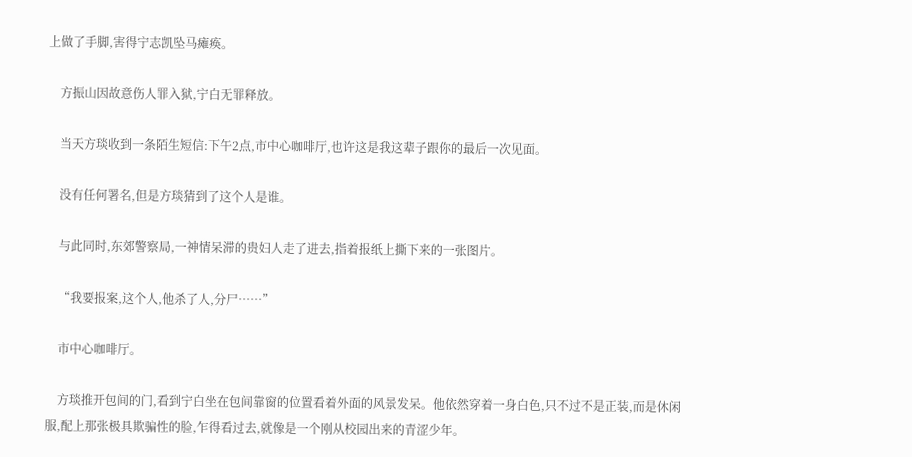上做了手脚,害得宁志凯坠马瘫痪。

    方振山因故意伤人罪入狱,宁白无罪释放。

    当天方琰收到一条陌生短信:下午2点,市中心咖啡厅,也许这是我这辈子跟你的最后一次见面。

    没有任何署名,但是方琰猜到了这个人是谁。

    与此同时,东郊警察局,一神情呆滞的贵妇人走了进去,指着报纸上撕下来的一张图片。

    “我要报案,这个人,他杀了人,分尸……”

    市中心咖啡厅。

    方琰推开包间的门,看到宁白坐在包间靠窗的位置看着外面的风景发呆。他依然穿着一身白色,只不过不是正装,而是休闲服,配上那张极具欺骗性的脸,乍得看过去,就像是一个刚从校园出来的青涩少年。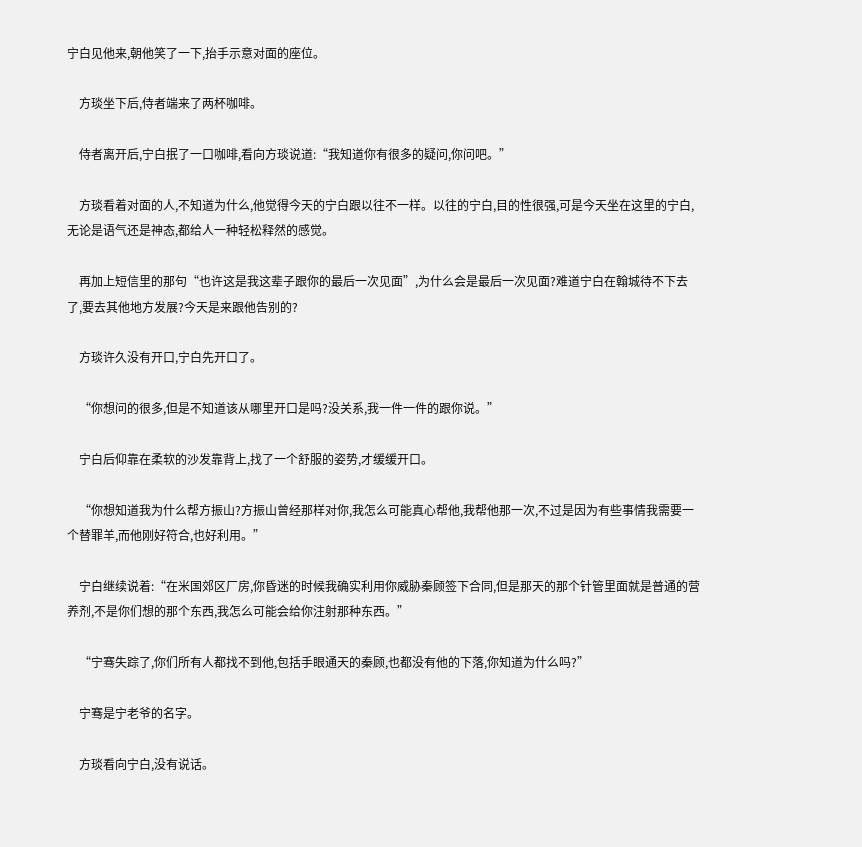宁白见他来,朝他笑了一下,抬手示意对面的座位。

    方琰坐下后,侍者端来了两杯咖啡。

    侍者离开后,宁白抿了一口咖啡,看向方琰说道:“我知道你有很多的疑问,你问吧。”

    方琰看着对面的人,不知道为什么,他觉得今天的宁白跟以往不一样。以往的宁白,目的性很强,可是今天坐在这里的宁白,无论是语气还是神态,都给人一种轻松释然的感觉。

    再加上短信里的那句“也许这是我这辈子跟你的最后一次见面”,为什么会是最后一次见面?难道宁白在翰城待不下去了,要去其他地方发展?今天是来跟他告别的?

    方琰许久没有开口,宁白先开口了。

    “你想问的很多,但是不知道该从哪里开口是吗?没关系,我一件一件的跟你说。”

    宁白后仰靠在柔软的沙发靠背上,找了一个舒服的姿势,才缓缓开口。

    “你想知道我为什么帮方振山?方振山曾经那样对你,我怎么可能真心帮他,我帮他那一次,不过是因为有些事情我需要一个替罪羊,而他刚好符合,也好利用。”

    宁白继续说着:“在米国郊区厂房,你昏迷的时候我确实利用你威胁秦顾签下合同,但是那天的那个针管里面就是普通的营养剂,不是你们想的那个东西,我怎么可能会给你注射那种东西。”

    “宁骞失踪了,你们所有人都找不到他,包括手眼通天的秦顾,也都没有他的下落,你知道为什么吗?”

    宁骞是宁老爷的名字。

    方琰看向宁白,没有说话。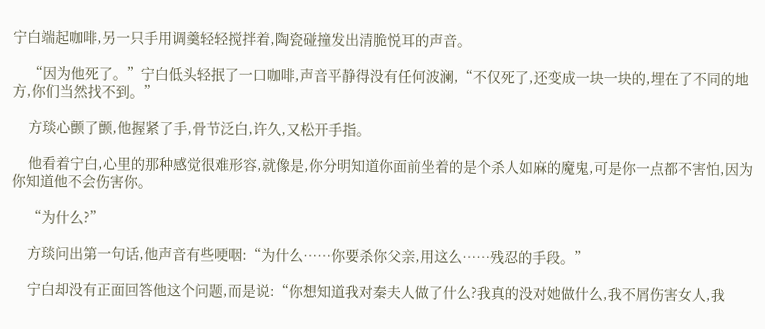宁白端起咖啡,另一只手用调羹轻轻搅拌着,陶瓷碰撞发出清脆悦耳的声音。

    “因为他死了。”宁白低头轻抿了一口咖啡,声音平静得没有任何波澜,“不仅死了,还变成一块一块的,埋在了不同的地方,你们当然找不到。”

    方琰心颤了颤,他握紧了手,骨节泛白,许久,又松开手指。

    他看着宁白,心里的那种感觉很难形容,就像是,你分明知道你面前坐着的是个杀人如麻的魔鬼,可是你一点都不害怕,因为你知道他不会伤害你。

    “为什么?”

    方琰问出第一句话,他声音有些哽咽:“为什么……你要杀你父亲,用这么……残忍的手段。”

    宁白却没有正面回答他这个问题,而是说:“你想知道我对秦夫人做了什么?我真的没对她做什么,我不屑伤害女人,我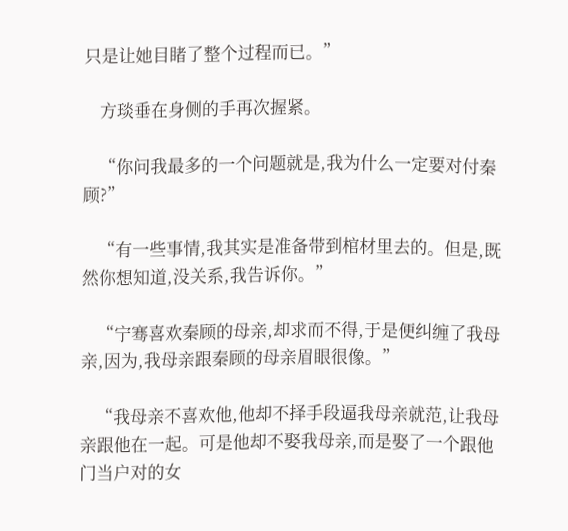只是让她目睹了整个过程而已。”

    方琰垂在身侧的手再次握紧。

    “你问我最多的一个问题就是,我为什么一定要对付秦顾?”

    “有一些事情,我其实是准备带到棺材里去的。但是,既然你想知道,没关系,我告诉你。”

    “宁骞喜欢秦顾的母亲,却求而不得,于是便纠缠了我母亲,因为,我母亲跟秦顾的母亲眉眼很像。”

    “我母亲不喜欢他,他却不择手段逼我母亲就范,让我母亲跟他在一起。可是他却不娶我母亲,而是娶了一个跟他门当户对的女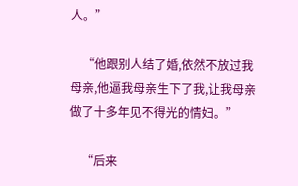人。”

    “他跟别人结了婚,依然不放过我母亲,他逼我母亲生下了我,让我母亲做了十多年见不得光的情妇。”

    “后来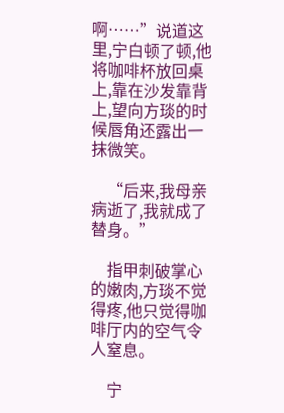啊……”说道这里,宁白顿了顿,他将咖啡杯放回桌上,靠在沙发靠背上,望向方琰的时候唇角还露出一抹微笑。

    “后来,我母亲病逝了,我就成了替身。”

    指甲刺破掌心的嫩肉,方琰不觉得疼,他只觉得咖啡厅内的空气令人窒息。

    宁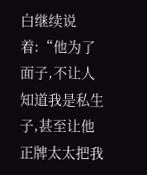白继续说着:“他为了面子,不让人知道我是私生子,甚至让他正牌太太把我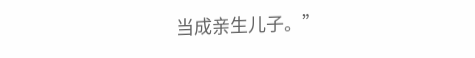当成亲生儿子。”